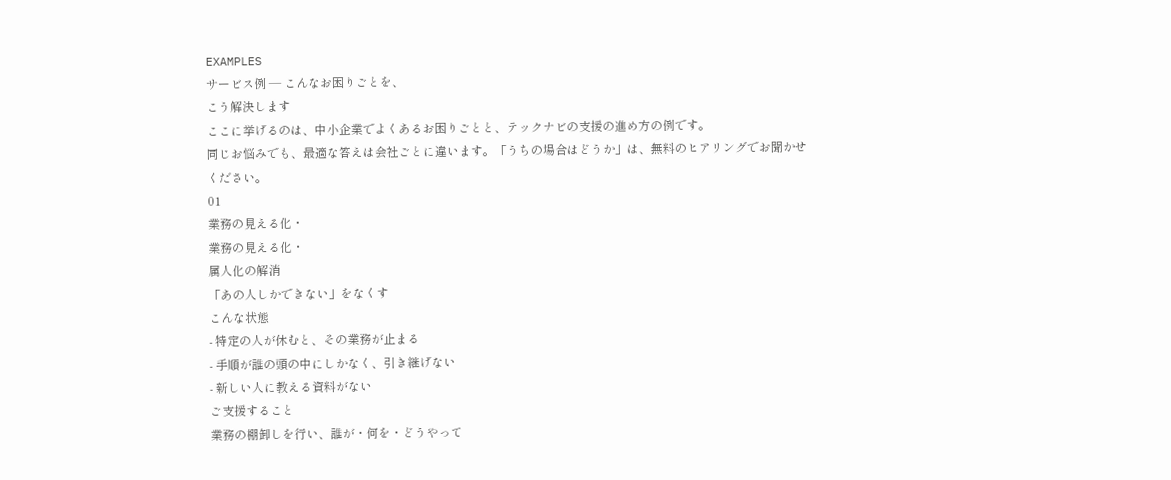EXAMPLES
サービス例 ― こんなお困りごとを、
こう解決します
ここに挙げるのは、中小企業でよくあるお困りごとと、テックナビの支援の進め方の例です。
同じお悩みでも、最適な答えは会社ごとに違います。「うちの場合はどうか」は、無料のヒアリングでお聞かせください。
01
業務の見える化・
業務の見える化・
属人化の解消
「あの人しかできない」をなくす
こんな状態
- 特定の人が休むと、その業務が止まる
- 手順が誰の頭の中にしかなく、引き継げない
- 新しい人に教える資料がない
ご支援すること
業務の棚卸しを行い、誰が・何を・どうやって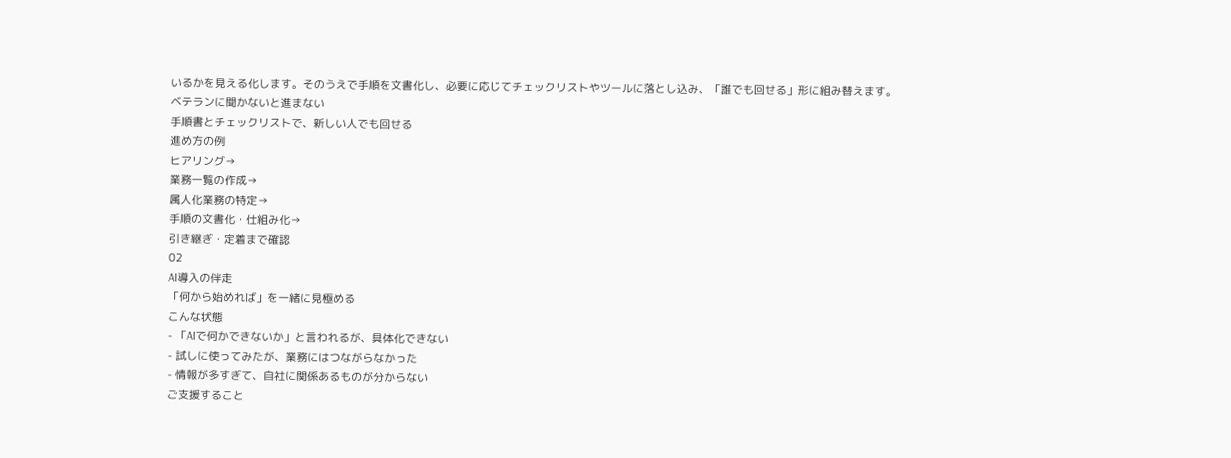いるかを見える化します。そのうえで手順を文書化し、必要に応じてチェックリストやツールに落とし込み、「誰でも回せる」形に組み替えます。
ベテランに聞かないと進まない
手順書とチェックリストで、新しい人でも回せる
進め方の例
ヒアリング→
業務一覧の作成→
属人化業務の特定→
手順の文書化・仕組み化→
引き継ぎ・定着まで確認
02
AI導入の伴走
「何から始めれば」を一緒に見極める
こんな状態
- 「AIで何かできないか」と言われるが、具体化できない
- 試しに使ってみたが、業務にはつながらなかった
- 情報が多すぎて、自社に関係あるものが分からない
ご支援すること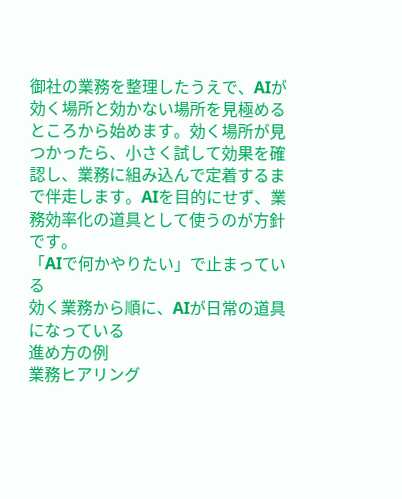御社の業務を整理したうえで、AIが効く場所と効かない場所を見極めるところから始めます。効く場所が見つかったら、小さく試して効果を確認し、業務に組み込んで定着するまで伴走します。AIを目的にせず、業務効率化の道具として使うのが方針です。
「AIで何かやりたい」で止まっている
効く業務から順に、AIが日常の道具になっている
進め方の例
業務ヒアリング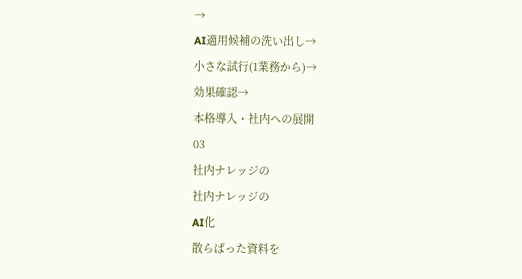→
AI適用候補の洗い出し→
小さな試行(1業務から)→
効果確認→
本格導入・社内への展開
03
社内ナレッジの
社内ナレッジの
AI化
散らばった資料を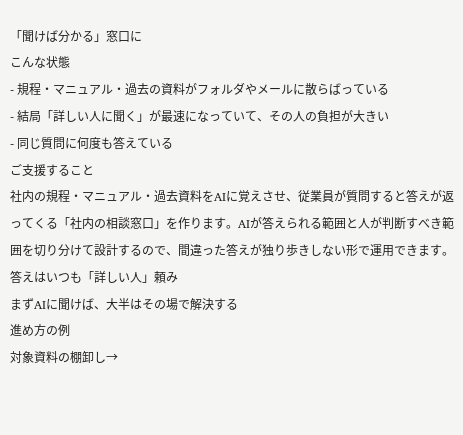「聞けば分かる」窓口に
こんな状態
- 規程・マニュアル・過去の資料がフォルダやメールに散らばっている
- 結局「詳しい人に聞く」が最速になっていて、その人の負担が大きい
- 同じ質問に何度も答えている
ご支援すること
社内の規程・マニュアル・過去資料をAIに覚えさせ、従業員が質問すると答えが返ってくる「社内の相談窓口」を作ります。AIが答えられる範囲と人が判断すべき範囲を切り分けて設計するので、間違った答えが独り歩きしない形で運用できます。
答えはいつも「詳しい人」頼み
まずAIに聞けば、大半はその場で解決する
進め方の例
対象資料の棚卸し→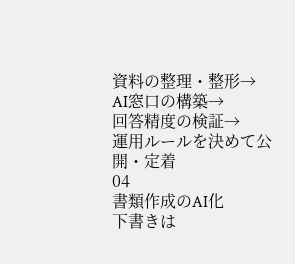資料の整理・整形→
AI窓口の構築→
回答精度の検証→
運用ルールを決めて公開・定着
04
書類作成のAI化
下書きは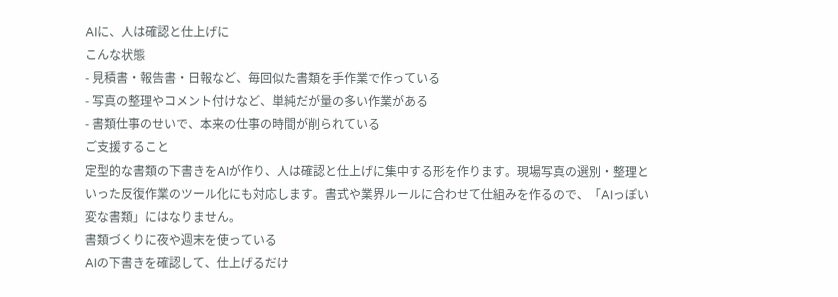AIに、人は確認と仕上げに
こんな状態
- 見積書・報告書・日報など、毎回似た書類を手作業で作っている
- 写真の整理やコメント付けなど、単純だが量の多い作業がある
- 書類仕事のせいで、本来の仕事の時間が削られている
ご支援すること
定型的な書類の下書きをAIが作り、人は確認と仕上げに集中する形を作ります。現場写真の選別・整理といった反復作業のツール化にも対応します。書式や業界ルールに合わせて仕組みを作るので、「AIっぽい変な書類」にはなりません。
書類づくりに夜や週末を使っている
AIの下書きを確認して、仕上げるだけ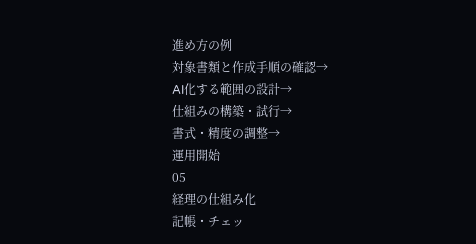進め方の例
対象書類と作成手順の確認→
AI化する範囲の設計→
仕組みの構築・試行→
書式・精度の調整→
運用開始
05
経理の仕組み化
記帳・チェッ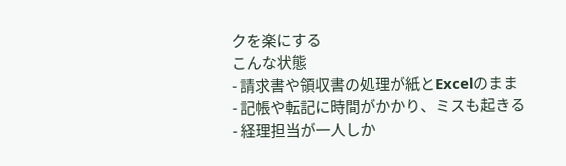クを楽にする
こんな状態
- 請求書や領収書の処理が紙とExcelのまま
- 記帳や転記に時間がかかり、ミスも起きる
- 経理担当が一人しか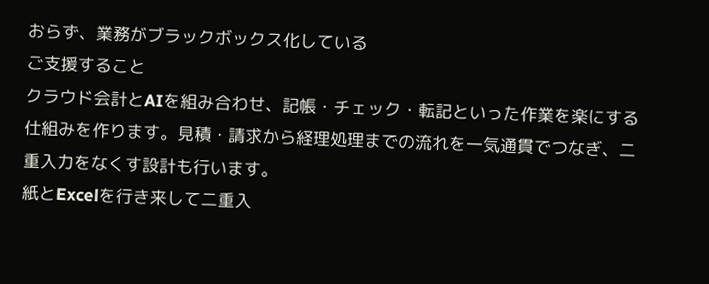おらず、業務がブラックボックス化している
ご支援すること
クラウド会計とAIを組み合わせ、記帳・チェック・転記といった作業を楽にする仕組みを作ります。見積・請求から経理処理までの流れを一気通貫でつなぎ、二重入力をなくす設計も行います。
紙とExcelを行き来して二重入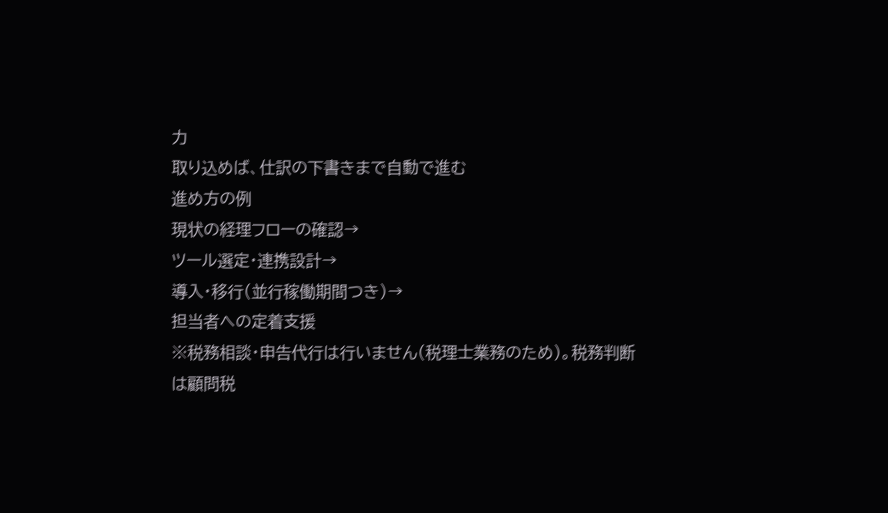力
取り込めば、仕訳の下書きまで自動で進む
進め方の例
現状の経理フローの確認→
ツール選定・連携設計→
導入・移行(並行稼働期間つき)→
担当者への定着支援
※税務相談・申告代行は行いません(税理士業務のため)。税務判断は顧問税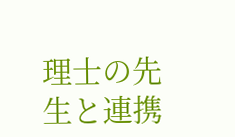理士の先生と連携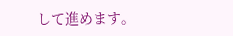して進めます。